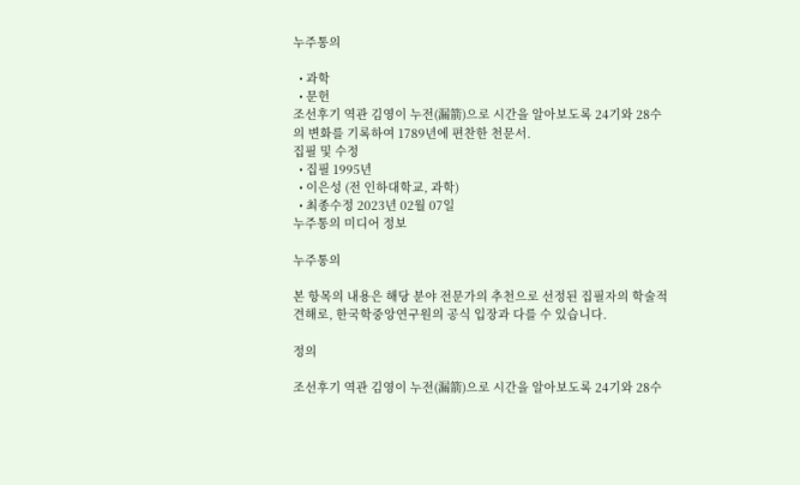누주통의

  • 과학
  • 문헌
조선후기 역관 김영이 누전(漏箭)으로 시간을 알아보도록 24기와 28수의 변화를 기록하여 1789년에 편찬한 천문서.
집필 및 수정
  • 집필 1995년
  • 이은성 (전 인하대학교, 과학)
  • 최종수정 2023년 02월 07일
누주통의 미디어 정보

누주통의

본 항목의 내용은 해당 분야 전문가의 추천으로 선정된 집필자의 학술적 견해로, 한국학중앙연구원의 공식 입장과 다를 수 있습니다.

정의

조선후기 역관 김영이 누전(漏箭)으로 시간을 알아보도록 24기와 28수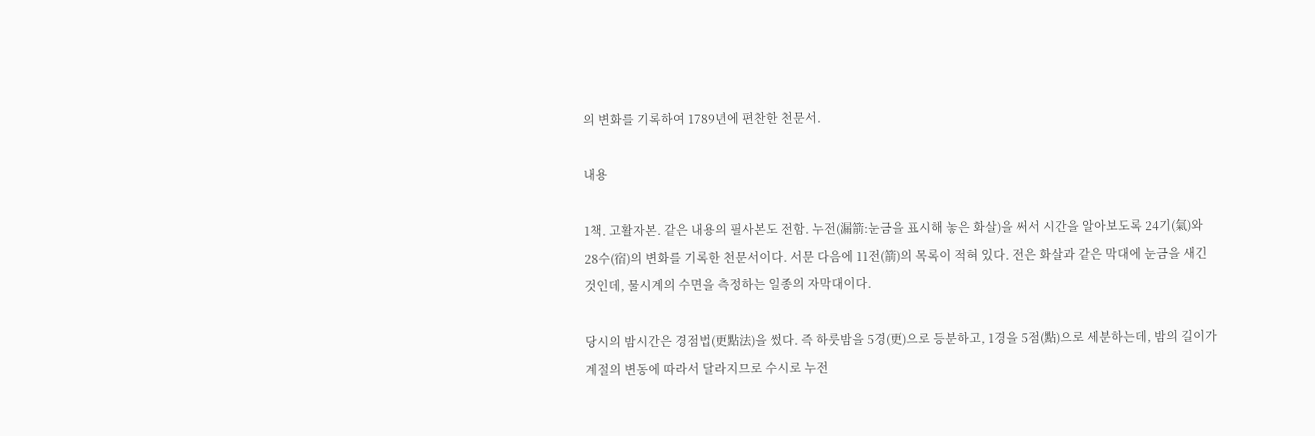의 변화를 기록하여 1789년에 편찬한 천문서.

내용

1책. 고활자본. 같은 내용의 필사본도 전함. 누전(漏箭:눈금을 표시해 놓은 화살)을 써서 시간을 알아보도록 24기(氣)와 28수(宿)의 변화를 기록한 천문서이다. 서문 다음에 11전(箭)의 목록이 적혀 있다. 전은 화살과 같은 막대에 눈금을 새긴 것인데, 물시계의 수면을 측정하는 일종의 자막대이다.

당시의 밤시간은 경점법(更點法)을 썼다. 즉 하룻밤을 5경(更)으로 등분하고, 1경을 5점(點)으로 세분하는데, 밤의 길이가 계절의 변동에 따라서 달라지므로 수시로 누전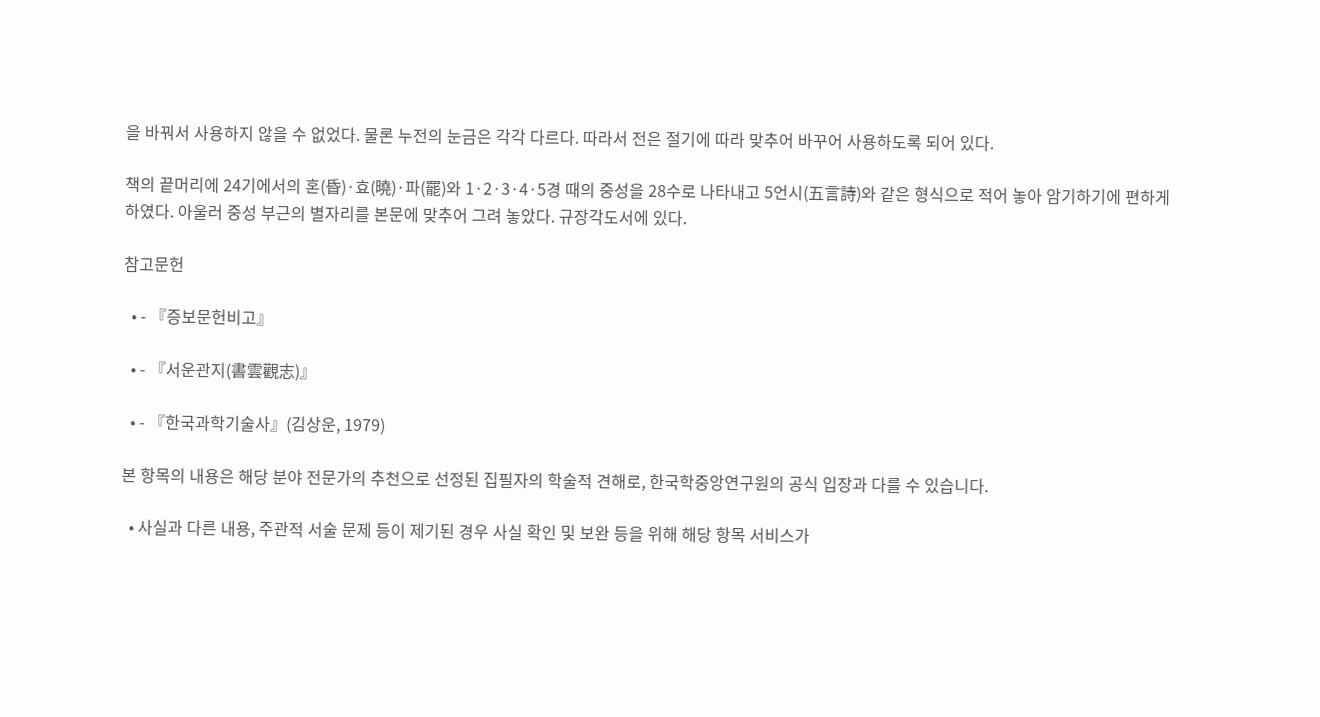을 바꿔서 사용하지 않을 수 없었다. 물론 누전의 눈금은 각각 다르다. 따라서 전은 절기에 따라 맞추어 바꾸어 사용하도록 되어 있다.

책의 끝머리에 24기에서의 혼(昏)·효(曉)·파(罷)와 1·2·3·4·5경 때의 중성을 28수로 나타내고 5언시(五言詩)와 같은 형식으로 적어 놓아 암기하기에 편하게 하였다. 아울러 중성 부근의 별자리를 본문에 맞추어 그려 놓았다. 규장각도서에 있다.

참고문헌

  • - 『증보문헌비고』

  • - 『서운관지(書雲觀志)』

  • - 『한국과학기술사』(김상운, 1979)

본 항목의 내용은 해당 분야 전문가의 추천으로 선정된 집필자의 학술적 견해로, 한국학중앙연구원의 공식 입장과 다를 수 있습니다.

  • 사실과 다른 내용, 주관적 서술 문제 등이 제기된 경우 사실 확인 및 보완 등을 위해 해당 항목 서비스가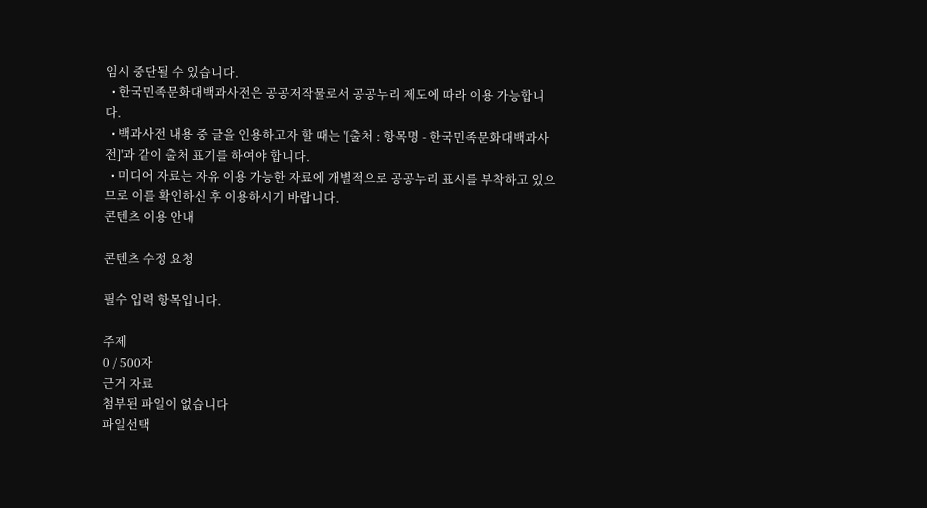임시 중단될 수 있습니다.
  • 한국민족문화대백과사전은 공공저작물로서 공공누리 제도에 따라 이용 가능합니다.
  • 백과사전 내용 중 글을 인용하고자 할 때는 '[출처 : 항목명 - 한국민족문화대백과사전]'과 같이 출처 표기를 하여야 합니다.
  • 미디어 자료는 자유 이용 가능한 자료에 개별적으로 공공누리 표시를 부착하고 있으므로 이를 확인하신 후 이용하시기 바랍니다.
콘텐츠 이용 안내

콘텐츠 수정 요청

필수 입력 항목입니다.

주제
0 / 500자
근거 자료
첨부된 파일이 없습니다
파일선택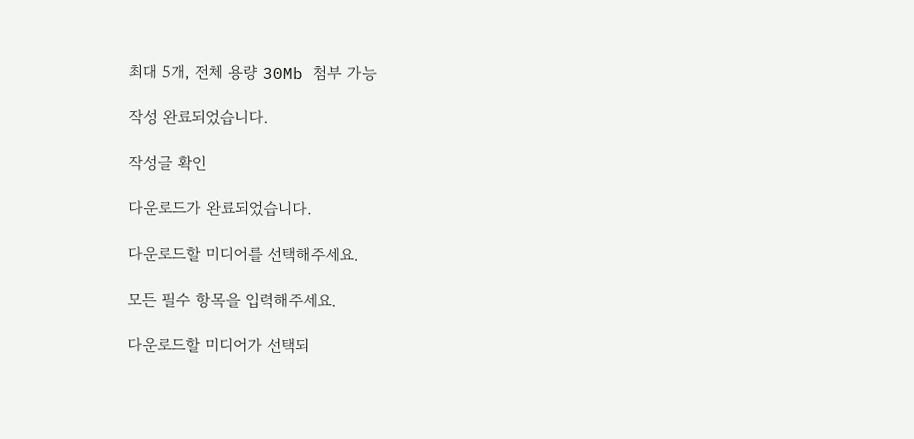최대 5개, 전체 용량 30Mb 첨부 가능

작성 완료되었습니다.

작성글 확인

다운로드가 완료되었습니다.

다운로드할 미디어를 선택해주세요.

모든 필수 항목을 입력해주세요.

다운로드할 미디어가 선택되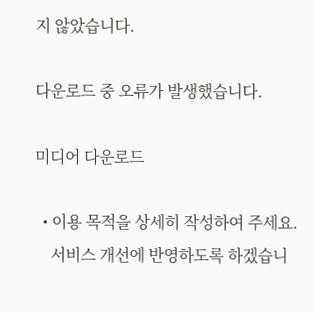지 않았습니다.

다운로드 중 오류가 발생했습니다.

미디어 다운로드

  • 이용 목적을 상세히 작성하여 주세요.
    서비스 개선에 반영하도록 하겠습니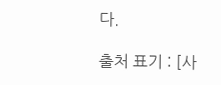다.

출처 표기 : [사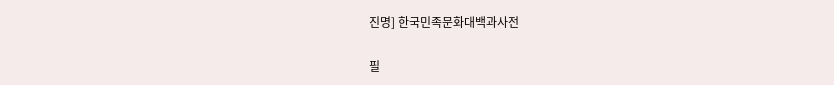진명] 한국민족문화대백과사전

필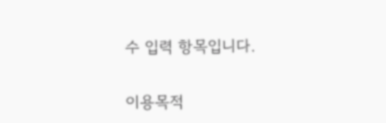수 입력 항목입니다.

이용목적